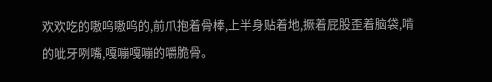欢欢吃的嗷呜嗷呜的,前爪抱着骨棒,上半身贴着地,撅着屁股歪着脑袋,啃的呲牙咧嘴,嘎嘣嘎嘣的嚼脆骨。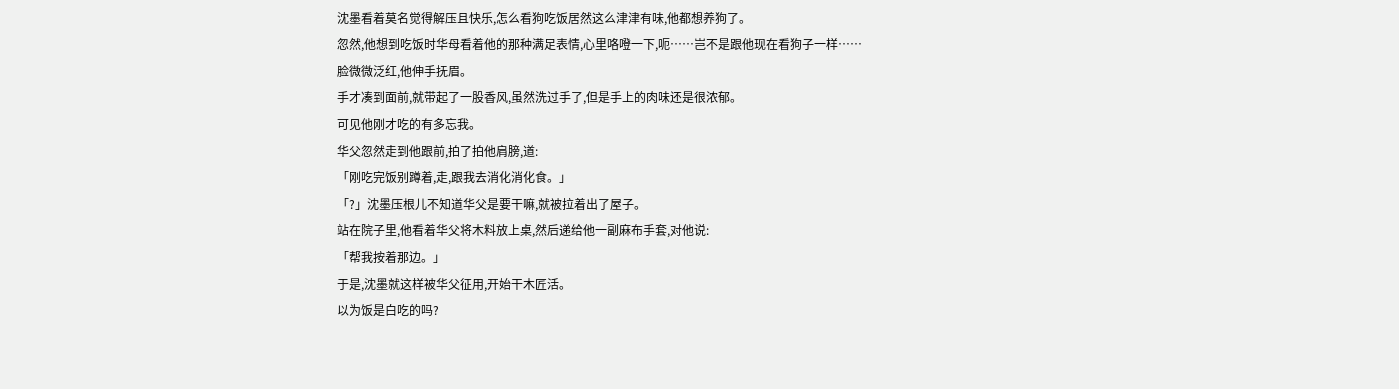沈墨看着莫名觉得解压且快乐,怎么看狗吃饭居然这么津津有味,他都想养狗了。
忽然,他想到吃饭时华母看着他的那种满足表情,心里咯噔一下,呃……岂不是跟他现在看狗子一样……
脸微微泛红,他伸手抚眉。
手才凑到面前,就带起了一股香风,虽然洗过手了,但是手上的肉味还是很浓郁。
可见他刚才吃的有多忘我。
华父忽然走到他跟前,拍了拍他肩膀,道:
「刚吃完饭别蹲着,走,跟我去消化消化食。」
「?」沈墨压根儿不知道华父是要干嘛,就被拉着出了屋子。
站在院子里,他看着华父将木料放上桌,然后递给他一副麻布手套,对他说:
「帮我按着那边。」
于是,沈墨就这样被华父征用,开始干木匠活。
以为饭是白吃的吗?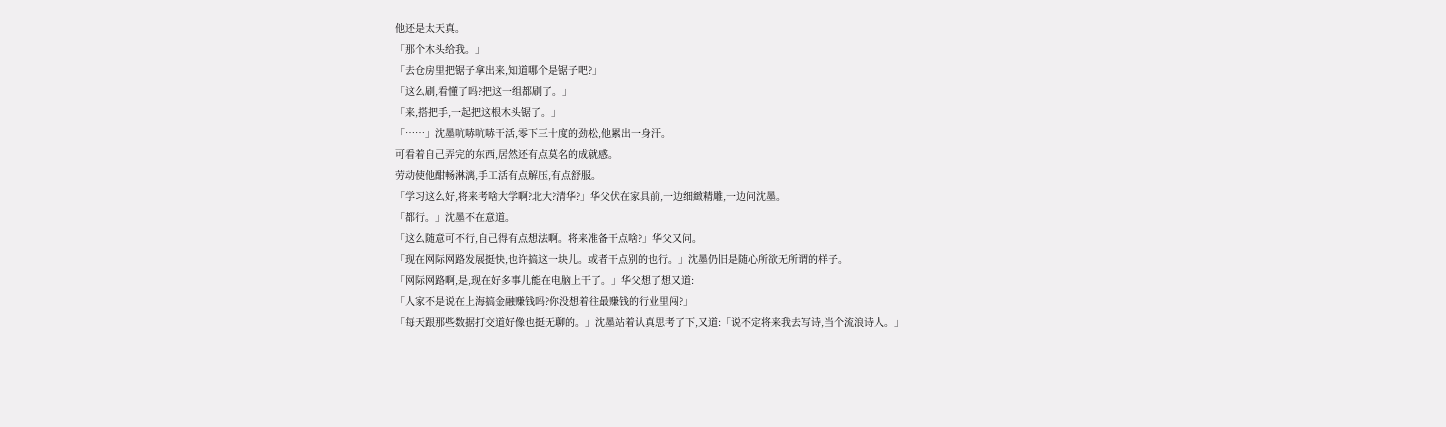他还是太天真。
「那个木头给我。」
「去仓房里把锯子拿出来,知道哪个是锯子吧?」
「这么刷,看懂了吗?把这一组都刷了。」
「来,搭把手,一起把这根木头锯了。」
「……」沈墨吭哧吭哧干活,零下三十度的劲松,他累出一身汗。
可看着自己弄完的东西,居然还有点莫名的成就感。
劳动使他酣畅淋漓,手工活有点解压,有点舒服。
「学习这么好,将来考啥大学啊?北大?清华?」华父伏在家具前,一边细緻精雕,一边问沈墨。
「都行。」沈墨不在意道。
「这么随意可不行,自己得有点想法啊。将来准备干点啥?」华父又问。
「现在网际网路发展挺快,也许搞这一块儿。或者干点别的也行。」沈墨仍旧是随心所欲无所谓的样子。
「网际网路啊,是,现在好多事儿能在电脑上干了。」华父想了想又道:
「人家不是说在上海搞金融赚钱吗?你没想着往最赚钱的行业里闯?」
「每天跟那些数据打交道好像也挺无聊的。」沈墨站着认真思考了下,又道:「说不定将来我去写诗,当个流浪诗人。」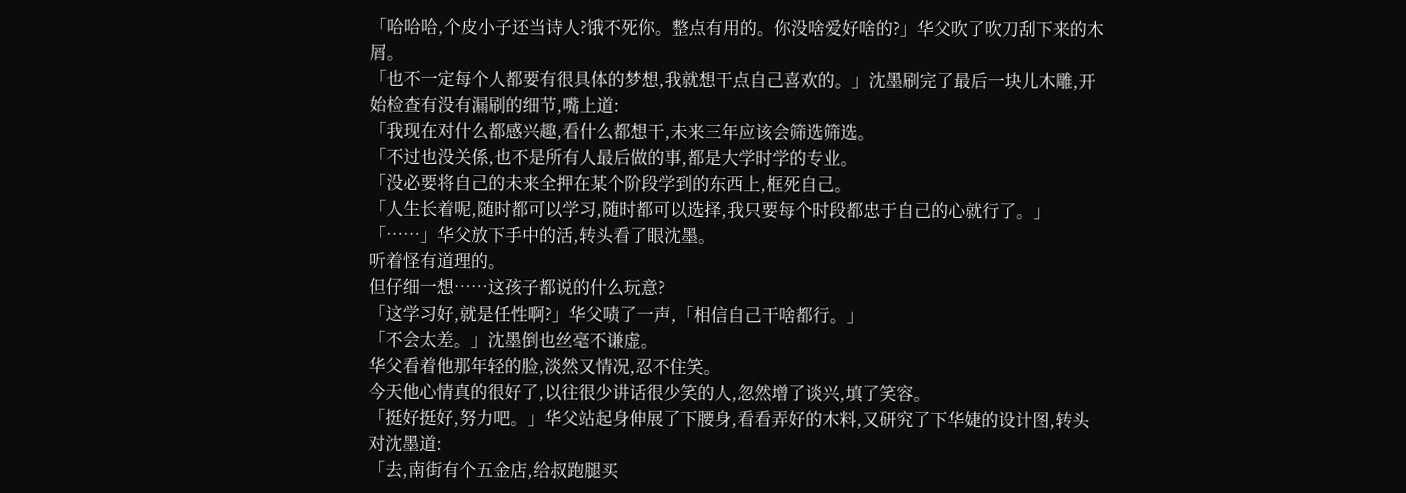「哈哈哈,个皮小子还当诗人?饿不死你。整点有用的。你没啥爱好啥的?」华父吹了吹刀刮下来的木屑。
「也不一定每个人都要有很具体的梦想,我就想干点自己喜欢的。」沈墨刷完了最后一块儿木雕,开始检查有没有漏刷的细节,嘴上道:
「我现在对什么都感兴趣,看什么都想干,未来三年应该会筛选筛选。
「不过也没关係,也不是所有人最后做的事,都是大学时学的专业。
「没必要将自己的未来全押在某个阶段学到的东西上,框死自己。
「人生长着呢,随时都可以学习,随时都可以选择,我只要每个时段都忠于自己的心就行了。」
「……」华父放下手中的活,转头看了眼沈墨。
听着怪有道理的。
但仔细一想……这孩子都说的什么玩意?
「这学习好,就是任性啊?」华父啧了一声,「相信自己干啥都行。」
「不会太差。」沈墨倒也丝毫不谦虚。
华父看着他那年轻的脸,淡然又情况,忍不住笑。
今天他心情真的很好了,以往很少讲话很少笑的人,忽然增了谈兴,填了笑容。
「挺好挺好,努力吧。」华父站起身伸展了下腰身,看看弄好的木料,又研究了下华婕的设计图,转头对沈墨道:
「去,南街有个五金店,给叔跑腿买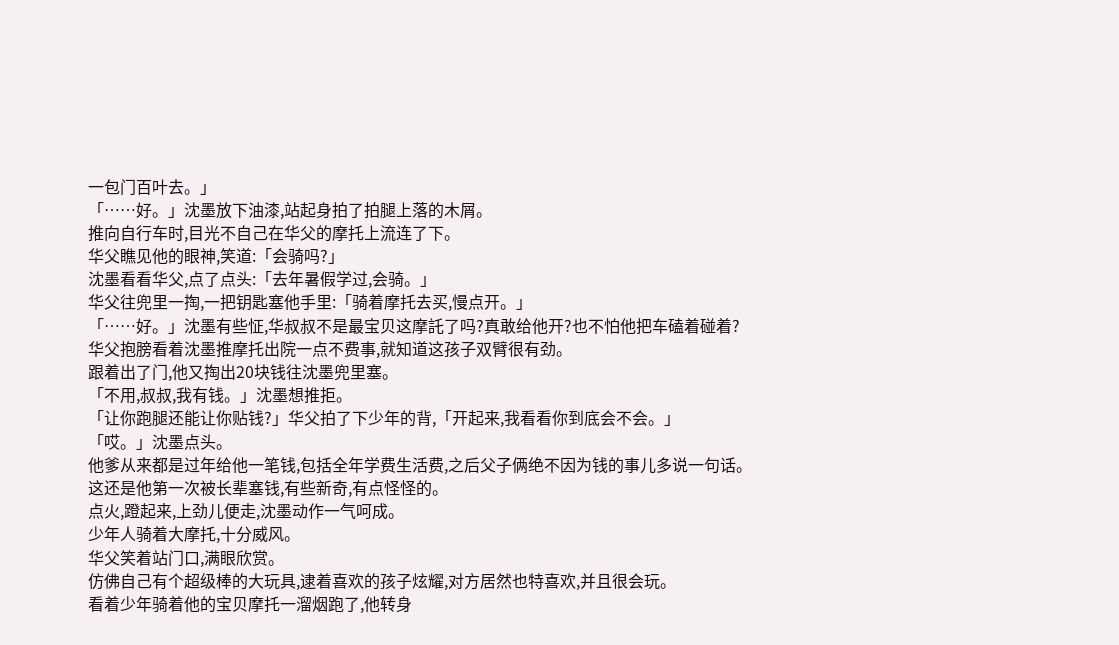一包门百叶去。」
「……好。」沈墨放下油漆,站起身拍了拍腿上落的木屑。
推向自行车时,目光不自己在华父的摩托上流连了下。
华父瞧见他的眼神,笑道:「会骑吗?」
沈墨看看华父,点了点头:「去年暑假学过,会骑。」
华父往兜里一掏,一把钥匙塞他手里:「骑着摩托去买,慢点开。」
「……好。」沈墨有些怔,华叔叔不是最宝贝这摩託了吗?真敢给他开?也不怕他把车磕着碰着?
华父抱膀看着沈墨推摩托出院一点不费事,就知道这孩子双臂很有劲。
跟着出了门,他又掏出20块钱往沈墨兜里塞。
「不用,叔叔,我有钱。」沈墨想推拒。
「让你跑腿还能让你贴钱?」华父拍了下少年的背,「开起来,我看看你到底会不会。」
「哎。」沈墨点头。
他爹从来都是过年给他一笔钱,包括全年学费生活费,之后父子俩绝不因为钱的事儿多说一句话。
这还是他第一次被长辈塞钱,有些新奇,有点怪怪的。
点火,蹬起来,上劲儿便走,沈墨动作一气呵成。
少年人骑着大摩托,十分威风。
华父笑着站门口,满眼欣赏。
仿佛自己有个超级棒的大玩具,逮着喜欢的孩子炫耀,对方居然也特喜欢,并且很会玩。
看着少年骑着他的宝贝摩托一溜烟跑了,他转身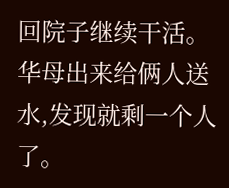回院子继续干活。
华母出来给俩人送水,发现就剩一个人了。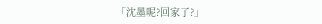「沈墨呢?回家了?」